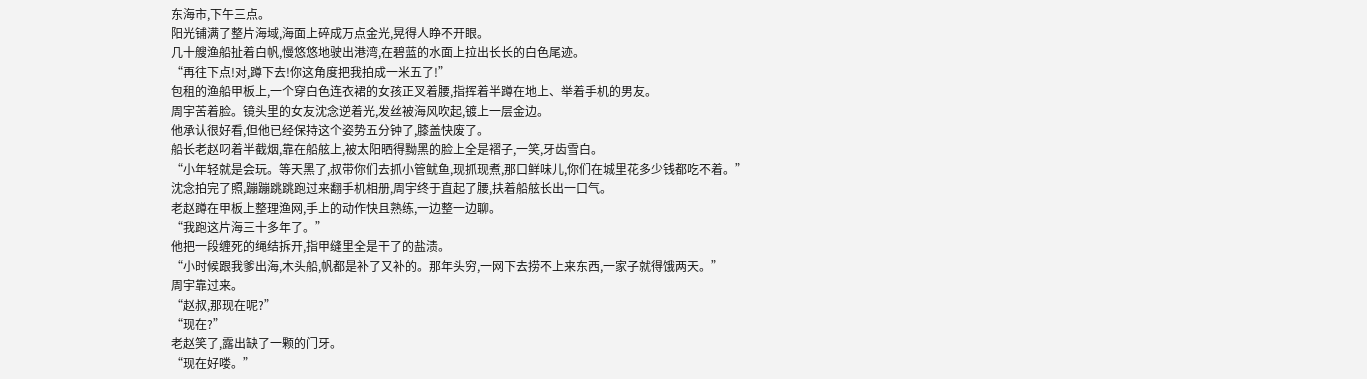东海市,下午三点。
阳光铺满了整片海域,海面上碎成万点金光,晃得人睁不开眼。
几十艘渔船扯着白帆,慢悠悠地驶出港湾,在碧蓝的水面上拉出长长的白色尾迹。
“再往下点!对,蹲下去!你这角度把我拍成一米五了!”
包租的渔船甲板上,一个穿白色连衣裙的女孩正叉着腰,指挥着半蹲在地上、举着手机的男友。
周宇苦着脸。镜头里的女友沈念逆着光,发丝被海风吹起,镀上一层金边。
他承认很好看,但他已经保持这个姿势五分钟了,膝盖快废了。
船长老赵叼着半截烟,靠在船舷上,被太阳晒得黝黑的脸上全是褶子,一笑,牙齿雪白。
“小年轻就是会玩。等天黑了,叔带你们去抓小管鱿鱼,现抓现煮,那口鲜味儿,你们在城里花多少钱都吃不着。”
沈念拍完了照,蹦蹦跳跳跑过来翻手机相册,周宇终于直起了腰,扶着船舷长出一口气。
老赵蹲在甲板上整理渔网,手上的动作快且熟练,一边整一边聊。
“我跑这片海三十多年了。”
他把一段缠死的绳结拆开,指甲缝里全是干了的盐渍。
“小时候跟我爹出海,木头船,帆都是补了又补的。那年头穷,一网下去捞不上来东西,一家子就得饿两天。”
周宇靠过来。
“赵叔,那现在呢?”
“现在?”
老赵笑了,露出缺了一颗的门牙。
“现在好喽。”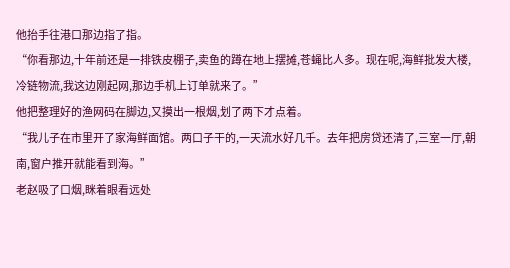他抬手往港口那边指了指。
“你看那边,十年前还是一排铁皮棚子,卖鱼的蹲在地上摆摊,苍蝇比人多。现在呢,海鲜批发大楼,冷链物流,我这边刚起网,那边手机上订单就来了。”
他把整理好的渔网码在脚边,又摸出一根烟,划了两下才点着。
“我儿子在市里开了家海鲜面馆。两口子干的,一天流水好几千。去年把房贷还清了,三室一厅,朝南,窗户推开就能看到海。”
老赵吸了口烟,眯着眼看远处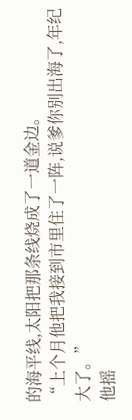的海平线,太阳把那条线烧成了一道金边。
“上个月他把我接到市里住了一阵,说爹你别出海了,年纪大了。”
他摇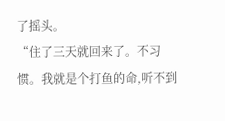了摇头。
“住了三天就回来了。不习惯。我就是个打鱼的命,听不到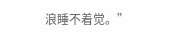浪睡不着觉。”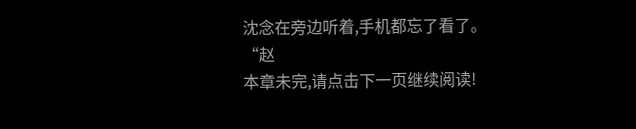沈念在旁边听着,手机都忘了看了。
“赵
本章未完,请点击下一页继续阅读!